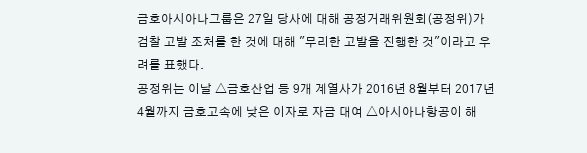금호아시아나그룹은 27일 당사에 대해 공정거래위원회(공정위)가 검찰 고발 조처를 한 것에 대해 "무리한 고발을 진행한 것"이라고 우려를 표했다.
공정위는 이날 △금호산업 등 9개 계열사가 2016년 8월부터 2017년 4월까지 금호고속에 낮은 이자로 자금 대여 △아시아나항공이 해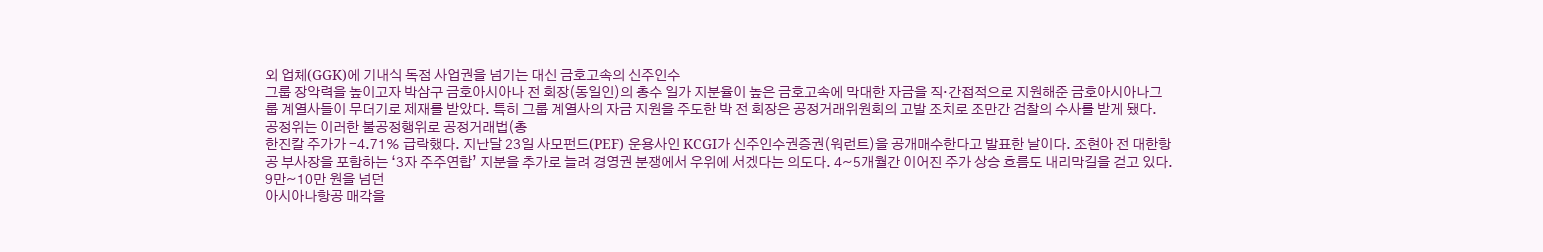외 업체(GGK)에 기내식 독점 사업권을 넘기는 대신 금호고속의 신주인수
그룹 장악력을 높이고자 박삼구 금호아시아나 전 회장(동일인)의 총수 일가 지분율이 높은 금호고속에 막대한 자금을 직·간접적으로 지원해준 금호아시아나그룹 계열사들이 무더기로 제재를 받았다. 특히 그룹 계열사의 자금 지원을 주도한 박 전 회장은 공정거래위원회의 고발 조치로 조만간 검찰의 수사를 받게 됐다.
공정위는 이러한 불공정행위로 공정거래법(총
한진칼 주가가 -4.71% 급락했다. 지난달 23일 사모펀드(PEF) 운용사인 KCGI가 신주인수권증권(워런트)을 공개매수한다고 발표한 날이다. 조현아 전 대한항공 부사장을 포함하는 ‘3자 주주연합’ 지분을 추가로 늘려 경영권 분쟁에서 우위에 서겠다는 의도다. 4~5개월간 이어진 주가 상승 흐름도 내리막길을 걷고 있다. 9만~10만 원을 넘던
아시아나항공 매각을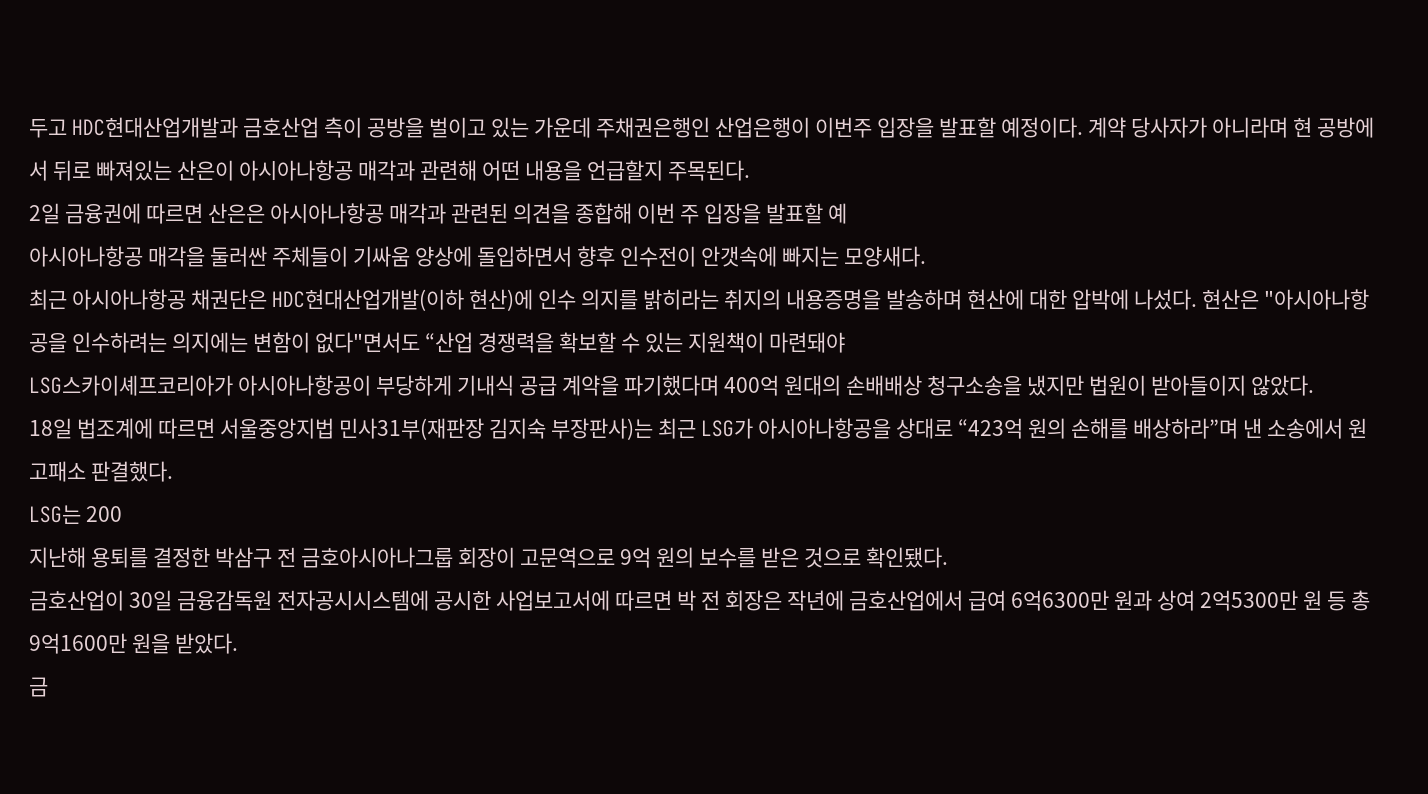두고 HDC현대산업개발과 금호산업 측이 공방을 벌이고 있는 가운데 주채권은행인 산업은행이 이번주 입장을 발표할 예정이다. 계약 당사자가 아니라며 현 공방에서 뒤로 빠져있는 산은이 아시아나항공 매각과 관련해 어떤 내용을 언급할지 주목된다.
2일 금융권에 따르면 산은은 아시아나항공 매각과 관련된 의견을 종합해 이번 주 입장을 발표할 예
아시아나항공 매각을 둘러싼 주체들이 기싸움 양상에 돌입하면서 향후 인수전이 안갯속에 빠지는 모양새다.
최근 아시아나항공 채권단은 HDC현대산업개발(이하 현산)에 인수 의지를 밝히라는 취지의 내용증명을 발송하며 현산에 대한 압박에 나섰다. 현산은 "아시아나항공을 인수하려는 의지에는 변함이 없다"면서도 “산업 경쟁력을 확보할 수 있는 지원책이 마련돼야
LSG스카이셰프코리아가 아시아나항공이 부당하게 기내식 공급 계약을 파기했다며 400억 원대의 손배배상 청구소송을 냈지만 법원이 받아들이지 않았다.
18일 법조계에 따르면 서울중앙지법 민사31부(재판장 김지숙 부장판사)는 최근 LSG가 아시아나항공을 상대로 “423억 원의 손해를 배상하라”며 낸 소송에서 원고패소 판결했다.
LSG는 200
지난해 용퇴를 결정한 박삼구 전 금호아시아나그룹 회장이 고문역으로 9억 원의 보수를 받은 것으로 확인됐다.
금호산업이 30일 금융감독원 전자공시시스템에 공시한 사업보고서에 따르면 박 전 회장은 작년에 금호산업에서 급여 6억6300만 원과 상여 2억5300만 원 등 총 9억1600만 원을 받았다.
금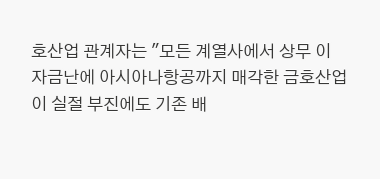호산업 관계자는 "모든 계열사에서 상무 이
자금난에 아시아나항공까지 매각한 금호산업이 실절 부진에도 기존 배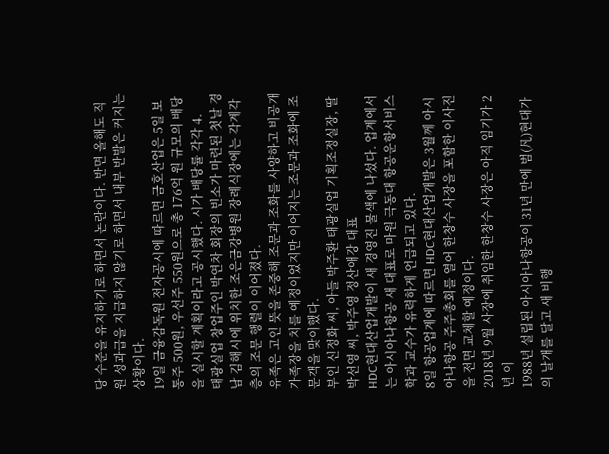당 수준을 유지하기로 하면서 논란이다. 반면 올해도 직원 성과급을 지급하지 않기로 하면서 내부 반발은 커지는 상황이다.
19일 금융감독원 전자공시에 따르면 금호산업은 5일 보통주 500원, 우선주 550원으로 총 176억 원 규모의 배당을 실시할 계획이라고 공시했다. 시가 배당률 각각 4.
태광실업 창업주인 박연차 회장의 빈소가 마련된 첫날 경남 김해시에 위치한 조은금강병원 장례식장에는 각계각층의 조문 행렬이 이어졌다.
유족은 고인 뜻을 존중해 조문과 조화를 사양하고 비공개 가족장을 치를 예정이었지만 이어지는 조문과 조화에 조문객을 맞이했다.
부인 신정화 씨, 아들 박주환 태광실업 기획조정실장, 딸 박선영 씨, 박주영 정산애강 대표
HDC현대산업개발이 새 경영진 물색에 나섰다. 업계에서는 아시아나항공 새 대표로 마원 극동대 항공운항서비스학과 교수가 유력하게 언급되고 있다.
8일 항공업계에 따르면 HDC현대산업개발은 3월께 아시아나항공 주주총회를 열어 한창수 사장을 포함한 이사진을 전면 교체할 예정이다.
2018년 9월 사장에 취임한 한창수 사장은 아직 임기가 2년 이
1988년 설립된 아시아나항공이 31년 만에 범(凡)현대가의 날개를 달고 새 비행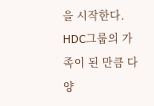을 시작한다. HDC그룹의 가족이 된 만큼 다양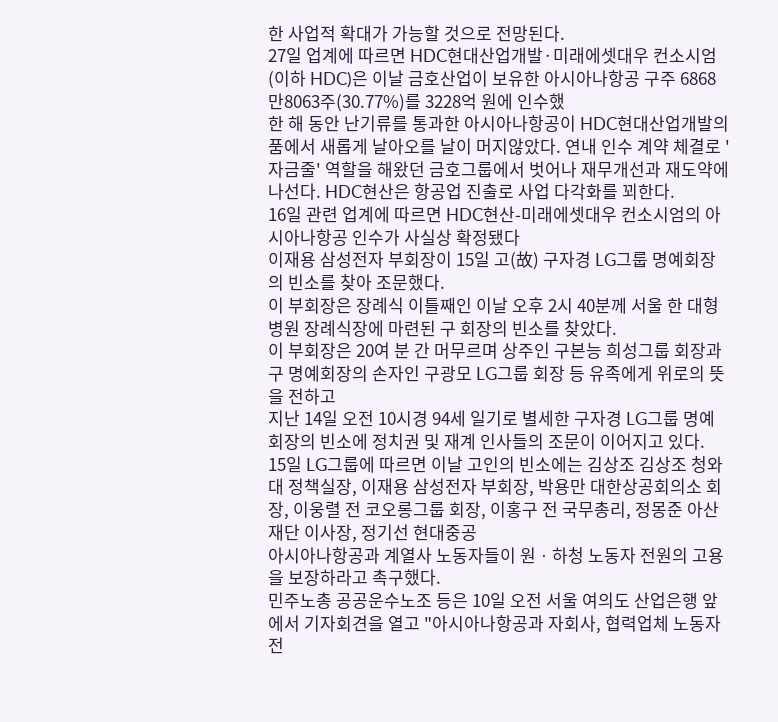한 사업적 확대가 가능할 것으로 전망된다.
27일 업계에 따르면 HDC현대산업개발·미래에셋대우 컨소시엄(이하 HDC)은 이날 금호산업이 보유한 아시아나항공 구주 6868만8063주(30.77%)를 3228억 원에 인수했
한 해 동안 난기류를 통과한 아시아나항공이 HDC현대산업개발의 품에서 새롭게 날아오를 날이 머지않았다. 연내 인수 계약 체결로 '자금줄' 역할을 해왔던 금호그룹에서 벗어나 재무개선과 재도약에 나선다. HDC현산은 항공업 진출로 사업 다각화를 꾀한다.
16일 관련 업계에 따르면 HDC현산-미래에셋대우 컨소시엄의 아시아나항공 인수가 사실상 확정됐다
이재용 삼성전자 부회장이 15일 고(故) 구자경 LG그룹 명예회장의 빈소를 찾아 조문했다.
이 부회장은 장례식 이틀째인 이날 오후 2시 40분께 서울 한 대형병원 장례식장에 마련된 구 회장의 빈소를 찾았다.
이 부회장은 20여 분 간 머무르며 상주인 구본능 희성그룹 회장과 구 명예회장의 손자인 구광모 LG그룹 회장 등 유족에게 위로의 뜻을 전하고
지난 14일 오전 10시경 94세 일기로 별세한 구자경 LG그룹 명예회장의 빈소에 정치권 및 재계 인사들의 조문이 이어지고 있다.
15일 LG그룹에 따르면 이날 고인의 빈소에는 김상조 김상조 청와대 정책실장, 이재용 삼성전자 부회장, 박용만 대한상공회의소 회장, 이웅렬 전 코오롱그룹 회장, 이홍구 전 국무총리, 정몽준 아산재단 이사장, 정기선 현대중공
아시아나항공과 계열사 노동자들이 원ㆍ하청 노동자 전원의 고용을 보장하라고 촉구했다.
민주노총 공공운수노조 등은 10일 오전 서울 여의도 산업은행 앞에서 기자회견을 열고 "아시아나항공과 자회사, 협력업체 노동자 전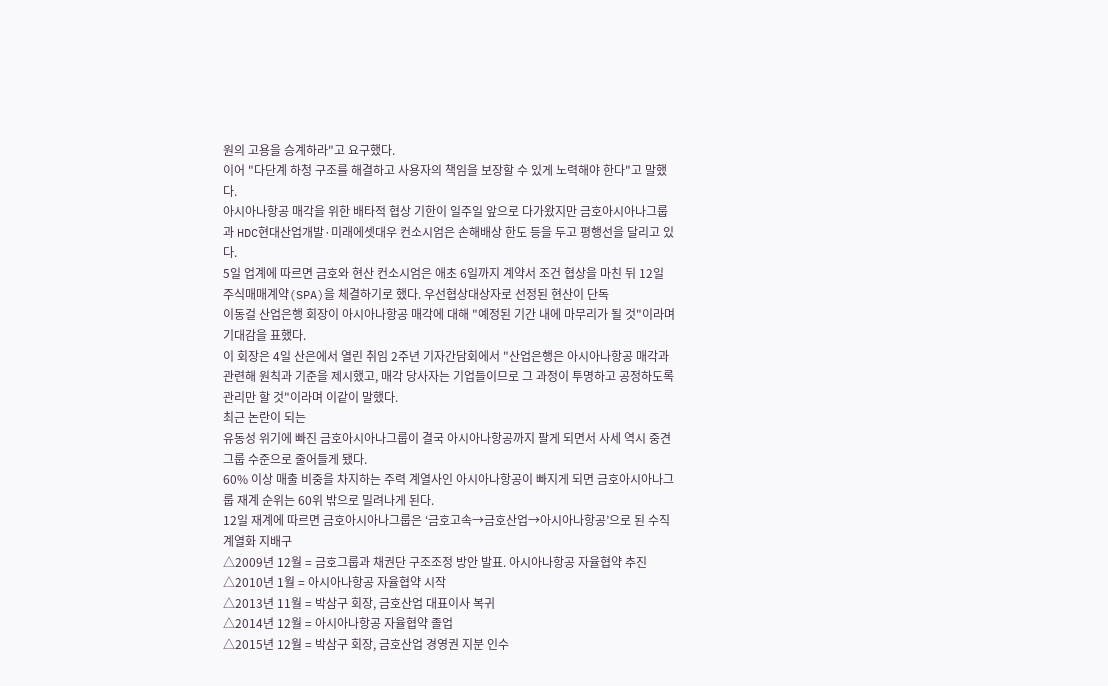원의 고용을 승계하라"고 요구했다.
이어 "다단계 하청 구조를 해결하고 사용자의 책임을 보장할 수 있게 노력해야 한다"고 말했다.
아시아나항공 매각을 위한 배타적 협상 기한이 일주일 앞으로 다가왔지만 금호아시아나그룹과 HDC현대산업개발·미래에셋대우 컨소시엄은 손해배상 한도 등을 두고 평행선을 달리고 있다.
5일 업계에 따르면 금호와 현산 컨소시엄은 애초 6일까지 계약서 조건 협상을 마친 뒤 12일 주식매매계약(SPA)을 체결하기로 했다. 우선협상대상자로 선정된 현산이 단독
이동걸 산업은행 회장이 아시아나항공 매각에 대해 "예정된 기간 내에 마무리가 될 것"이라며 기대감을 표했다.
이 회장은 4일 산은에서 열린 취임 2주년 기자간담회에서 "산업은행은 아시아나항공 매각과 관련해 원칙과 기준을 제시했고, 매각 당사자는 기업들이므로 그 과정이 투명하고 공정하도록 관리만 할 것"이라며 이같이 말했다.
최근 논란이 되는
유동성 위기에 빠진 금호아시아나그룹이 결국 아시아나항공까지 팔게 되면서 사세 역시 중견그룹 수준으로 줄어들게 됐다.
60% 이상 매출 비중을 차지하는 주력 계열사인 아시아나항공이 빠지게 되면 금호아시아나그룹 재계 순위는 60위 밖으로 밀려나게 된다.
12일 재계에 따르면 금호아시아나그룹은 ‘금호고속→금호산업→아시아나항공’으로 된 수직계열화 지배구
△2009년 12월 = 금호그룹과 채권단 구조조정 방안 발표. 아시아나항공 자율협약 추진
△2010년 1월 = 아시아나항공 자율협약 시작
△2013년 11월 = 박삼구 회장, 금호산업 대표이사 복귀
△2014년 12월 = 아시아나항공 자율협약 졸업
△2015년 12월 = 박삼구 회장, 금호산업 경영권 지분 인수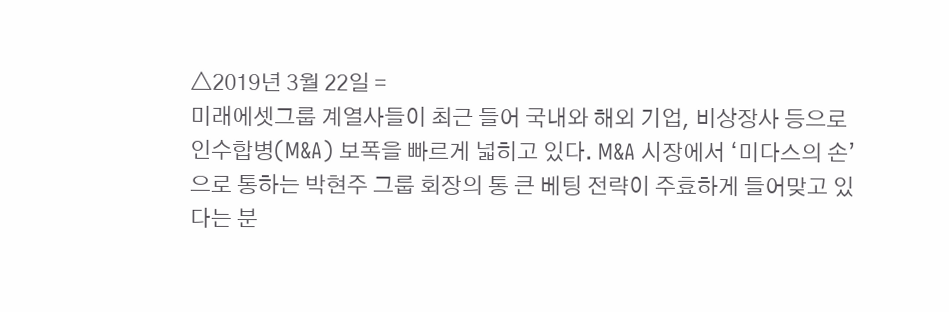△2019년 3월 22일 =
미래에셋그룹 계열사들이 최근 들어 국내와 해외 기업, 비상장사 등으로 인수합병(M&A) 보폭을 빠르게 넓히고 있다. M&A 시장에서 ‘미다스의 손’으로 통하는 박현주 그룹 회장의 통 큰 베팅 전략이 주효하게 들어맞고 있다는 분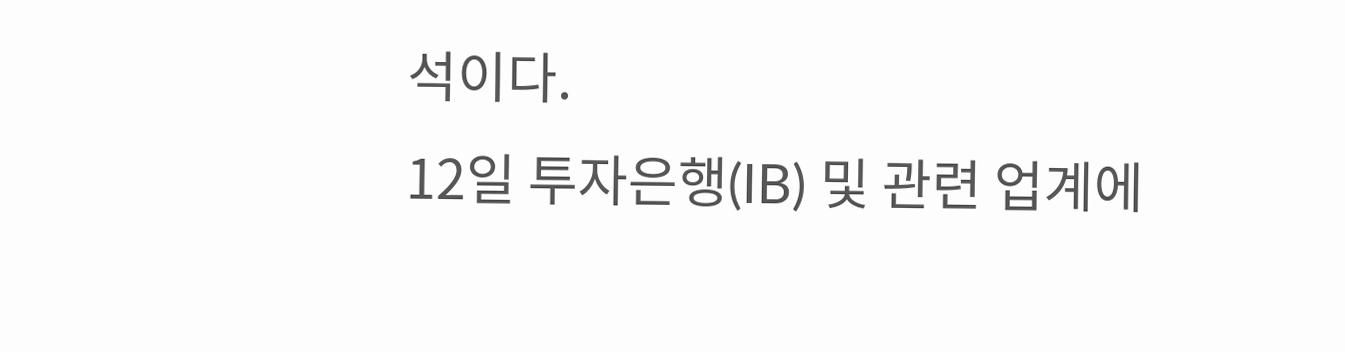석이다.
12일 투자은행(IB) 및 관련 업계에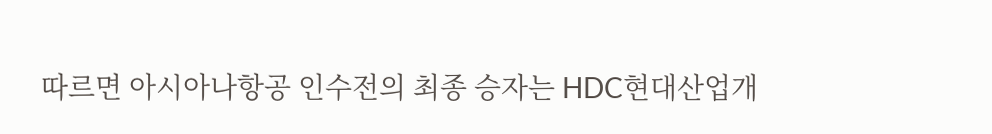따르면 아시아나항공 인수전의 최종 승자는 HDC현대산업개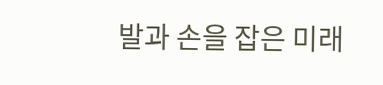발과 손을 잡은 미래